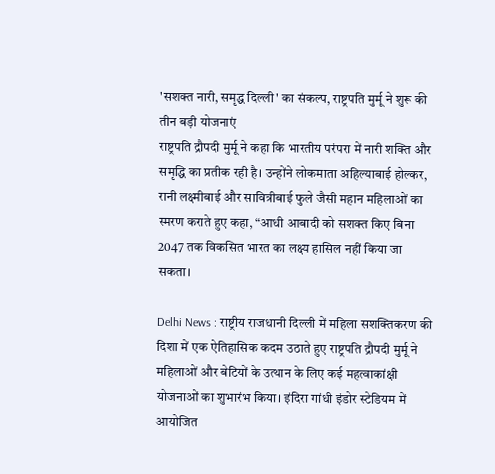'सशक्त नारी, समृद्ध दिल्ली' का संकल्प, राष्ट्रपति मुर्मू ने शुरू की तीन बड़ी योजनाएं
राष्ट्रपति द्रौपदी मुर्मू ने कहा कि भारतीय परंपरा में नारी शक्ति और समृद्धि का प्रतीक रही है। उन्होंने लोकमाता अहिल्याबाई होल्कर, रानी लक्ष्मीबाई और सावित्रीबाई फुले जैसी महान महिलाओं का स्मरण कराते हुए कहा, “आधी आबादी को सशक्त किए बिना 2047 तक विकसित भारत का लक्ष्य हासिल नहीं किया जा सकता।

Delhi News : राष्ट्रीय राजधानी दिल्ली में महिला सशक्तिकरण की दिशा में एक ऐतिहासिक कदम उठाते हुए राष्ट्रपति द्रौपदी मुर्मू ने महिलाओं और बेटियों के उत्थान के लिए कई महत्वाकांक्षी योजनाओं का शुभारंभ किया। इंदिरा गांधी इंडोर स्टेडियम में आयोजित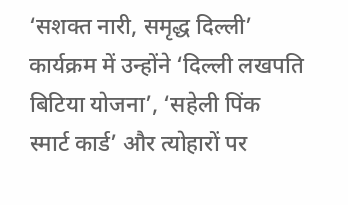‘सशक्त नारी, समृद्ध दिल्ली’ कार्यक्रम में उन्होंने ‘दिल्ली लखपति बिटिया योजना’, ‘सहेली पिंक स्मार्ट कार्ड’ और त्योहारों पर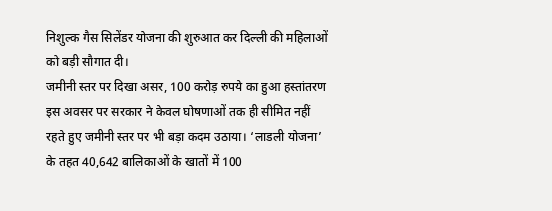निशुल्क गैस सिलेंडर योजना की शुरुआत कर दिल्ली की महिलाओं को बड़ी सौगात दी।
जमीनी स्तर पर दिखा असर, 100 करोड़ रुपये का हुआ हस्तांतरण
इस अवसर पर सरकार ने केवल घोषणाओं तक ही सीमित नहीं रहते हुए जमीनी स्तर पर भी बड़ा कदम उठाया। ‘लाडली योजना’ के तहत 40,642 बालिकाओं के खातों में 100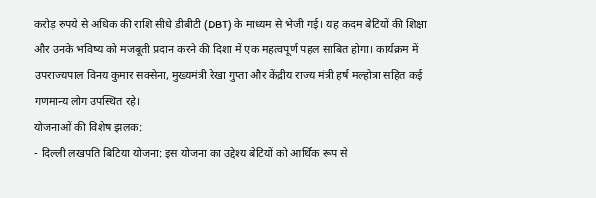करोड़ रुपये से अधिक की राशि सीधे डीबीटी (DBT) के माध्यम से भेजी गई। यह कदम बेटियों की शिक्षा और उनके भविष्य को मजबूती प्रदान करने की दिशा में एक महत्वपूर्ण पहल साबित होगा। कार्यक्रम में उपराज्यपाल विनय कुमार सक्सेना, मुख्यमंत्री रेखा गुप्ता और केंद्रीय राज्य मंत्री हर्ष मल्होत्रा सहित कई गणमान्य लोग उपस्थित रहे।
योजनाओं की विशेष झलक:
- दिल्ली लखपति बिटिया योजना: इस योजना का उद्देश्य बेटियों को आर्थिक रूप से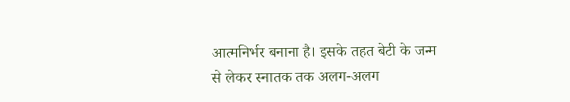आत्मनिर्भर बनाना है। इसके तहत बेटी के जन्म से लेकर स्नातक तक अलग-अलग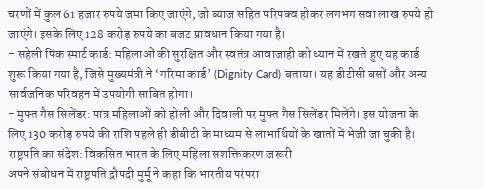चरणों में कुल 61 हजार रुपये जमा किए जाएंगे, जो ब्याज सहित परिपक्व होकर लगभग सवा लाख रुपये हो जाएंगे। इसके लिए 128 करोड़ रुपये का बजट प्रावधान किया गया है।
- सहेली पिंक स्मार्ट कार्ड: महिलाओं की सुरक्षित और स्वतंत्र आवाजाही को ध्यान में रखते हुए यह कार्ड शुरू किया गया है, जिसे मुख्यमंत्री ने ‘गरिमा कार्ड’ (Dignity Card) बताया। यह डीटीसी बसों और अन्य सार्वजनिक परिवहन में उपयोगी साबित होगा।
- मुफ्त गैस सिलेंडर: पात्र महिलाओं को होली और दिवाली पर मुफ्त गैस सिलेंडर मिलेंगे। इस योजना के लिए 130 करोड़ रुपये की राशि पहले ही डीबीटी के माध्यम से लाभार्थियों के खातों में भेजी जा चुकी है।
राष्ट्रपति का संदेश: विकसित भारत के लिए महिला सशक्तिकरण जरूरी
अपने संबोधन में राष्ट्रपति द्रौपदी मुर्मू ने कहा कि भारतीय परंपरा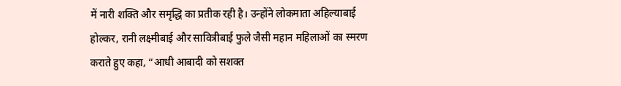में नारी शक्ति और समृद्धि का प्रतीक रही है। उन्होंने लोकमाता अहिल्याबाई होल्कर, रानी लक्ष्मीबाई और सावित्रीबाई फुले जैसी महान महिलाओं का स्मरण कराते हुए कहा, “आधी आबादी को सशक्त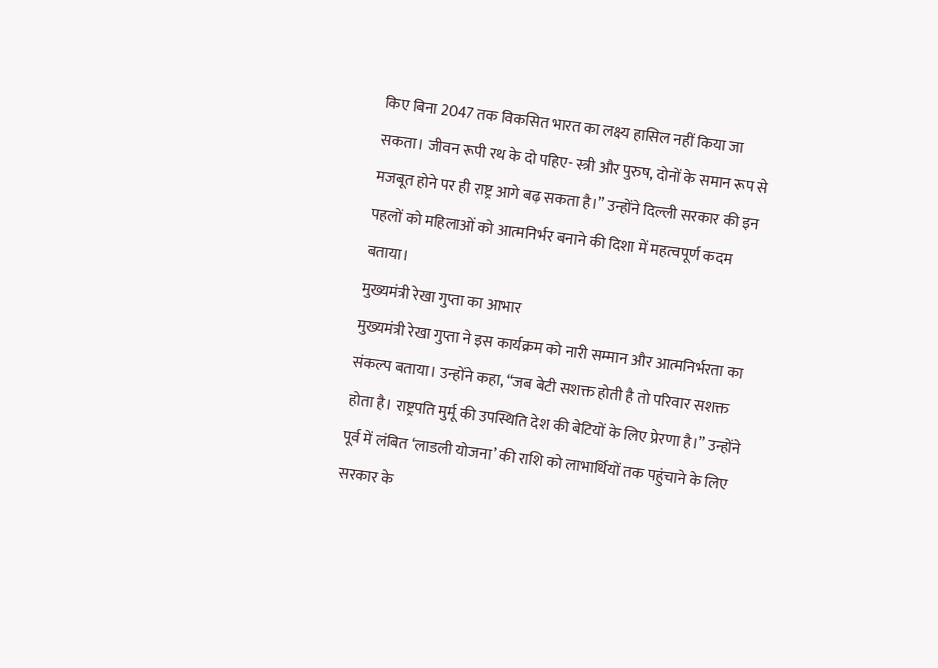किए बिना 2047 तक विकसित भारत का लक्ष्य हासिल नहीं किया जा सकता। जीवन रूपी रथ के दो पहिए- स्त्री और पुरुष, दोनों के समान रूप से मजबूत होने पर ही राष्ट्र आगे बढ़ सकता है।” उन्होंने दिल्ली सरकार की इन पहलों को महिलाओं को आत्मनिर्भर बनाने की दिशा में महत्वपूर्ण कदम बताया।
मुख्यमंत्री रेखा गुप्ता का आभार
मुख्यमंत्री रेखा गुप्ता ने इस कार्यक्रम को नारी सम्मान और आत्मनिर्भरता का संकल्प बताया। उन्होंने कहा, “जब बेटी सशक्त होती है तो परिवार सशक्त होता है। राष्ट्रपति मुर्मू की उपस्थिति देश की बेटियों के लिए प्रेरणा है।” उन्होंने पूर्व में लंबित ‘लाडली योजना’ की राशि को लाभार्थियों तक पहुंचाने के लिए सरकार के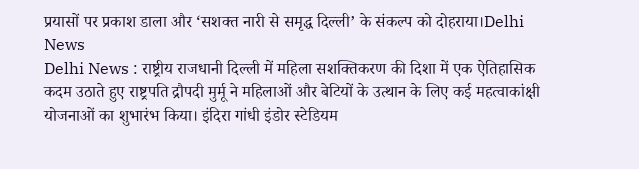प्रयासों पर प्रकाश डाला और ‘सशक्त नारी से समृद्ध दिल्ली’ के संकल्प को दोहराया।Delhi News
Delhi News : राष्ट्रीय राजधानी दिल्ली में महिला सशक्तिकरण की दिशा में एक ऐतिहासिक कदम उठाते हुए राष्ट्रपति द्रौपदी मुर्मू ने महिलाओं और बेटियों के उत्थान के लिए कई महत्वाकांक्षी योजनाओं का शुभारंभ किया। इंदिरा गांधी इंडोर स्टेडियम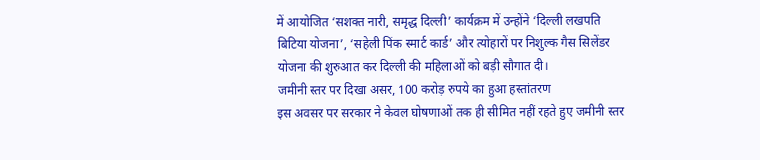में आयोजित ‘सशक्त नारी, समृद्ध दिल्ली’ कार्यक्रम में उन्होंने ‘दिल्ली लखपति बिटिया योजना’, ‘सहेली पिंक स्मार्ट कार्ड’ और त्योहारों पर निशुल्क गैस सिलेंडर योजना की शुरुआत कर दिल्ली की महिलाओं को बड़ी सौगात दी।
जमीनी स्तर पर दिखा असर, 100 करोड़ रुपये का हुआ हस्तांतरण
इस अवसर पर सरकार ने केवल घोषणाओं तक ही सीमित नहीं रहते हुए जमीनी स्तर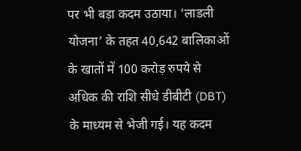पर भी बड़ा कदम उठाया। ‘लाडली योजना’ के तहत 40,642 बालिकाओं के खातों में 100 करोड़ रुपये से अधिक की राशि सीधे डीबीटी (DBT) के माध्यम से भेजी गई। यह कदम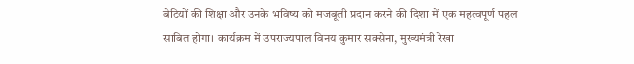बेटियों की शिक्षा और उनके भविष्य को मजबूती प्रदान करने की दिशा में एक महत्वपूर्ण पहल साबित होगा। कार्यक्रम में उपराज्यपाल विनय कुमार सक्सेना, मुख्यमंत्री रेखा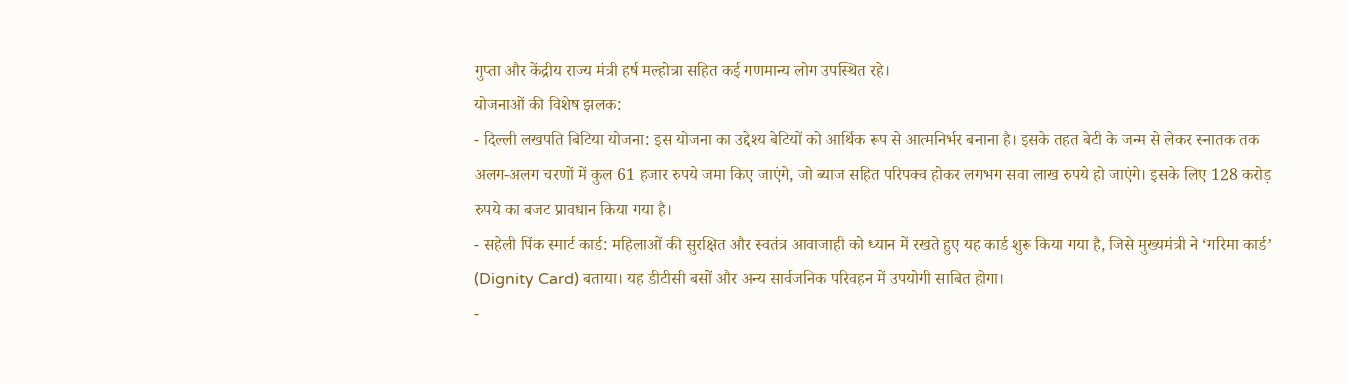गुप्ता और केंद्रीय राज्य मंत्री हर्ष मल्होत्रा सहित कई गणमान्य लोग उपस्थित रहे।
योजनाओं की विशेष झलक:
- दिल्ली लखपति बिटिया योजना: इस योजना का उद्देश्य बेटियों को आर्थिक रूप से आत्मनिर्भर बनाना है। इसके तहत बेटी के जन्म से लेकर स्नातक तक अलग-अलग चरणों में कुल 61 हजार रुपये जमा किए जाएंगे, जो ब्याज सहित परिपक्व होकर लगभग सवा लाख रुपये हो जाएंगे। इसके लिए 128 करोड़ रुपये का बजट प्रावधान किया गया है।
- सहेली पिंक स्मार्ट कार्ड: महिलाओं की सुरक्षित और स्वतंत्र आवाजाही को ध्यान में रखते हुए यह कार्ड शुरू किया गया है, जिसे मुख्यमंत्री ने ‘गरिमा कार्ड’ (Dignity Card) बताया। यह डीटीसी बसों और अन्य सार्वजनिक परिवहन में उपयोगी साबित होगा।
-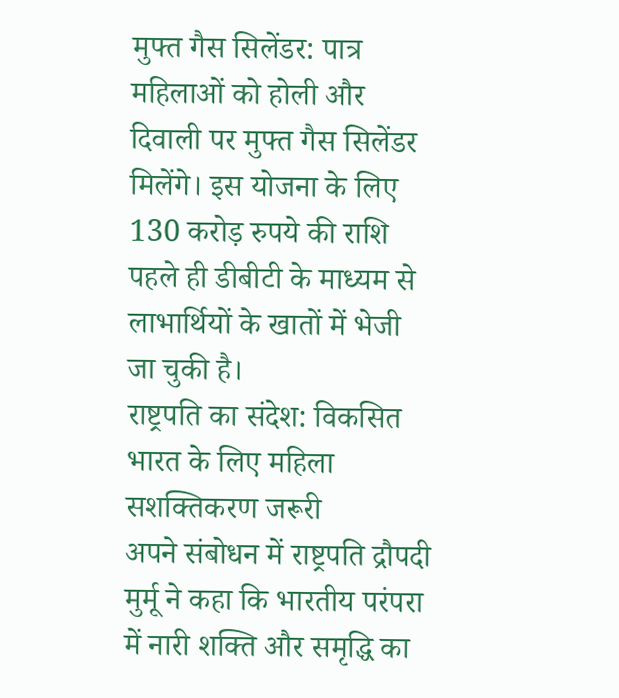मुफ्त गैस सिलेंडर: पात्र महिलाओं को होली और दिवाली पर मुफ्त गैस सिलेंडर मिलेंगे। इस योजना के लिए 130 करोड़ रुपये की राशि पहले ही डीबीटी के माध्यम से लाभार्थियों के खातों में भेजी जा चुकी है।
राष्ट्रपति का संदेश: विकसित भारत के लिए महिला सशक्तिकरण जरूरी
अपने संबोधन में राष्ट्रपति द्रौपदी मुर्मू ने कहा कि भारतीय परंपरा में नारी शक्ति और समृद्धि का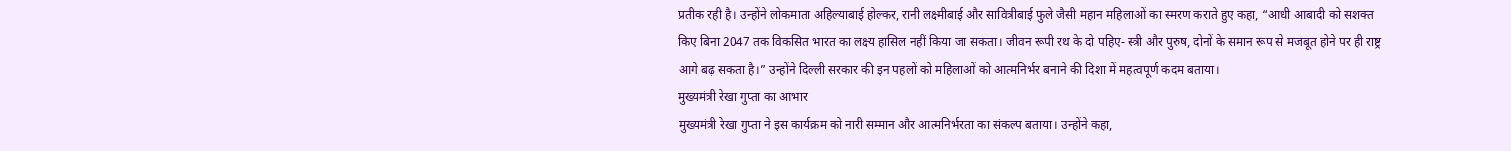प्रतीक रही है। उन्होंने लोकमाता अहिल्याबाई होल्कर, रानी लक्ष्मीबाई और सावित्रीबाई फुले जैसी महान महिलाओं का स्मरण कराते हुए कहा, “आधी आबादी को सशक्त किए बिना 2047 तक विकसित भारत का लक्ष्य हासिल नहीं किया जा सकता। जीवन रूपी रथ के दो पहिए- स्त्री और पुरुष, दोनों के समान रूप से मजबूत होने पर ही राष्ट्र आगे बढ़ सकता है।” उन्होंने दिल्ली सरकार की इन पहलों को महिलाओं को आत्मनिर्भर बनाने की दिशा में महत्वपूर्ण कदम बताया।
मुख्यमंत्री रेखा गुप्ता का आभार
मुख्यमंत्री रेखा गुप्ता ने इस कार्यक्रम को नारी सम्मान और आत्मनिर्भरता का संकल्प बताया। उन्होंने कहा,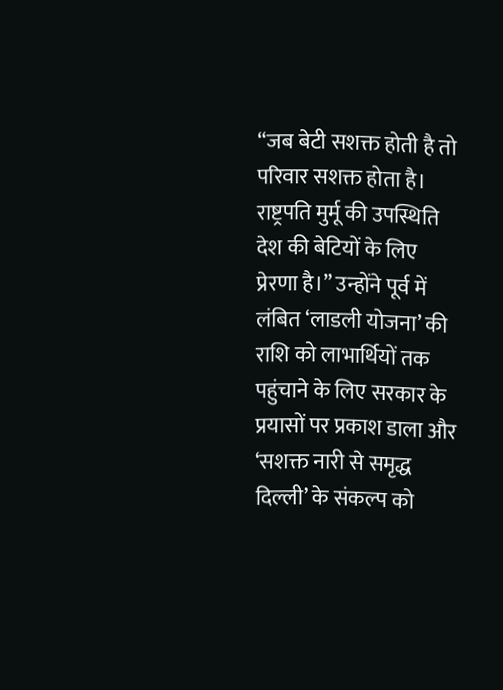“जब बेटी सशक्त होती है तो परिवार सशक्त होता है। राष्ट्रपति मुर्मू की उपस्थिति देश की बेटियों के लिए प्रेरणा है।” उन्होंने पूर्व में लंबित ‘लाडली योजना’ की राशि को लाभार्थियों तक पहुंचाने के लिए सरकार के प्रयासों पर प्रकाश डाला और ‘सशक्त नारी से समृद्ध दिल्ली’ के संकल्प को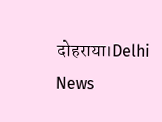दोहराया।Delhi News